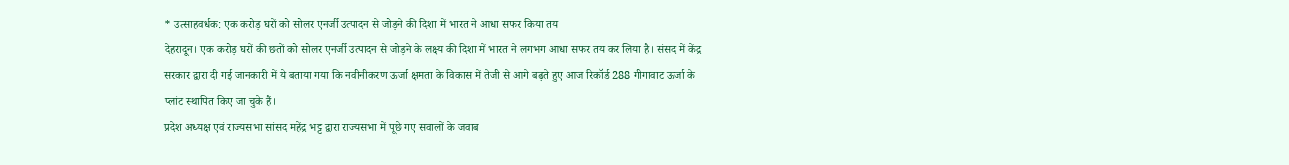* उत्साहवर्धक: एक करोड़ घरों को सोलर एनर्जी उत्पादन से जोड़ने की दिशा में भारत ने आधा सफर किया तय
देहरादून। एक करोड़ घरों की छतों को सोलर एनर्जी उत्पादन से जोड़ने के लक्ष्य की दिशा में भारत ने लगभग आधा सफर तय कर लिया है। संसद में केंद्र सरकार द्वारा दी गई जानकारी में ये बताया गया कि नवीनीकरण ऊर्जा क्षमता के विकास में तेजी से आगे बढ़ते हुए आज रिकॉर्ड 288 गीगावाट ऊर्जा के प्लांट स्थापित किए जा चुके हैं।
प्रदेश अध्यक्ष एवं राज्यसभा सांसद महेंद्र भट्ट द्वारा राज्यसभा में पूछे गए सवालों के जवाब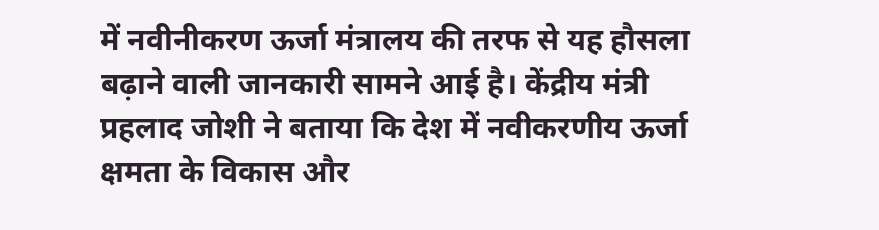में नवीनीकरण ऊर्जा मंत्रालय की तरफ से यह हौसला बढ़ाने वाली जानकारी सामने आई है। केंद्रीय मंत्री प्रहलाद जोशी ने बताया कि देश में नवीकरणीय ऊर्जा क्षमता के विकास और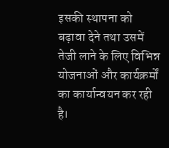इसकी स्थापना को बढ़ावा देने तथा उसमें तेजी लाने के लिए विभिन्न योजनाओं और कार्यक्रर्मों का कार्यान्वयन कर रही है।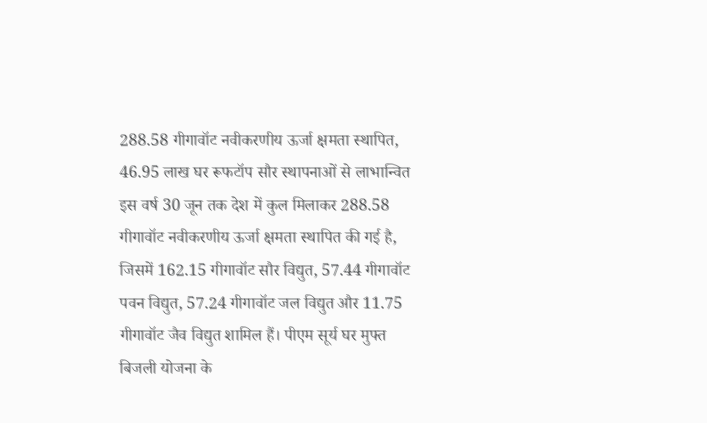288.58 गीगावॉट नवीकरणीय ऊर्जा क्षमता स्थापित, 46.95 लाख घर रूफटॉप सौर स्थापनाओं से लाभान्वित
इस वर्ष 30 जून तक देश में कुल मिलाकर 288.58 गीगावॉट नवीकरणीय ऊर्जा क्षमता स्थापित की गई है, जिसमें 162.15 गीगावॉट सौर विद्युत, 57.44 गीगावॉट पवन विद्युत, 57.24 गीगावॉट जल विद्युत और 11.75 गीगावॉट जैव विद्युत शामिल हैं। पीएम सूर्य घर मुफ्त बिजली योजना के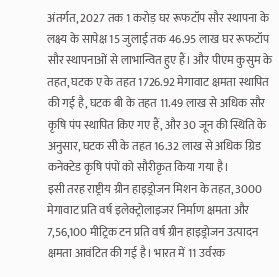अंतर्गत, 2027 तक 1 करोड़ घर रूफटॉप सौर स्थापना के लक्ष्य के सापेक्ष 15 जुलाई तक 46.95 लाख घर रूफटॉप सौर स्थापनाओं से लाभान्वित हुए हैं। और पीएम कुसुम के तहत, घटक ए के तहत 1726.92 मेगावाट क्षमता स्थापित की गई है, घटक बी के तहत 11.49 लाख से अधिक सौर कृषि पंप स्थापित किए गए हैं, और 30 जून की स्थिति के अनुसार, घटक सी के तहत 16.32 लाख से अधिक ग्रिड कनेक्टेड कृषि पंपों को सौरीकृत किया गया है।
इसी तरह राष्ट्रीय ग्रीन हाइड्रोजन मिशन के तहत, 3000 मेगावाट प्रति वर्ष इलेक्ट्रोलाइजर निर्माण क्षमता और 7,56,100 मीट्रिक टन प्रति वर्ष ग्रीन हाइड्रोजन उत्पादन क्षमता आवंटित की गई है। भारत में 11 उर्वरक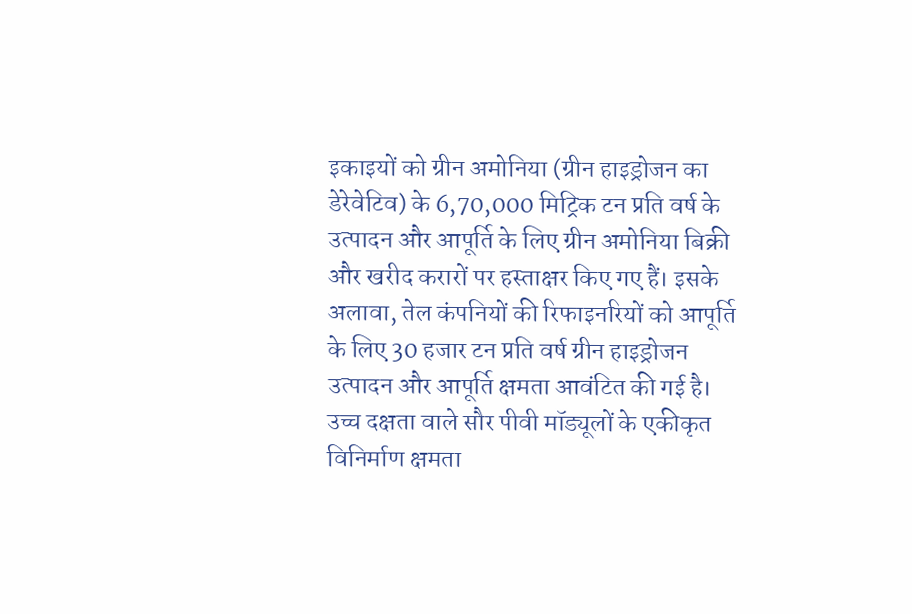इकाइयों को ग्रीन अमोनिया (ग्रीन हाइड्रोजन का डेरेवेटिव) के 6,70,000 मिट्रिक टन प्रति वर्ष के उत्पादन और आपूर्ति के लिए ग्रीन अमोनिया बिक्री और खरीद करारों पर हस्ताक्षर किए गए हैं। इसके अलावा, तेल कंपनियों की रिफाइनरियों को आपूर्ति के लिए 30 हजार टन प्रति वर्ष ग्रीन हाइड्रोजन उत्पादन और आपूर्ति क्षमता आवंटित की गई है।
उच्च दक्षता वाले सौर पीवी मॉड्यूलों के एकीकृत विनिर्माण क्षमता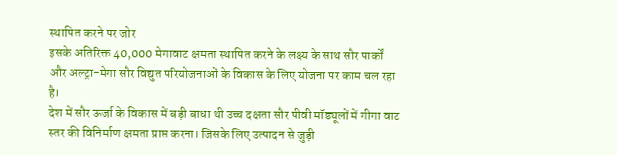स्थापित करने पर जोर
इसके अतिरिक्त 40,000 मेगावाट क्षमता स्थापित करने के लक्ष्य के साथ सौर पार्कों और अल्ट्रा-मेगा सौर विद्युत परियोजनाओं के विकास के लिए योजना पर काम चल रहा है।
देश में सौर ऊर्जा के विकास में बड़ी बाधा थी उच्च दक्षता सौर पीवी मॉड्यूलों में गीगा वाट स्तर की विनिर्माण क्षमता प्राप्त करना। जिसके लिए उत्पादन से जुड़ी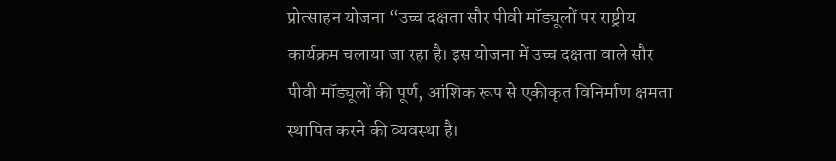प्रोत्साहन योजना “उच्च दक्षता सौर पीवी मॉड्यूलों पर राष्ट्रीय कार्यक्रम चलाया जा रहा है। इस योजना में उच्च दक्षता वाले सौर पीवी मॉड्यूलों की पूर्ण, आंशिक रूप से एकीकृत विनिर्माण क्षमता स्थापित करने की व्यवस्था है।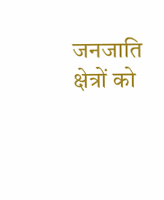जनजाति क्षेत्रों को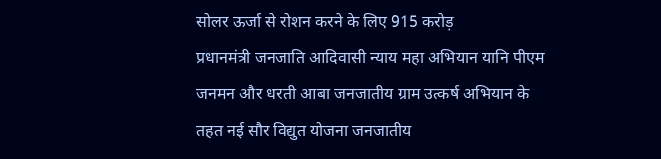सोलर ऊर्जा से रोशन करने के लिए 915 करोड़
प्रधानमंत्री जनजाति आदिवासी न्याय महा अभियान यानि पीएम जनमन और धरती आबा जनजातीय ग्राम उत्कर्ष अभियान के तहत नई सौर विद्युत योजना जनजातीय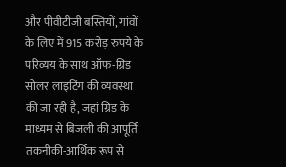और पीवीटीजी बस्तियों, गांवों के लिए में 915 करोड़ रुपये के परिव्यय के साथ ऑफ-ग्रिड सोलर लाइटिंग की व्यवस्था की जा रही है, जहां ग्रिड के माध्यम से बिजली की आपूर्ति तकनीकी-आर्थिक रूप से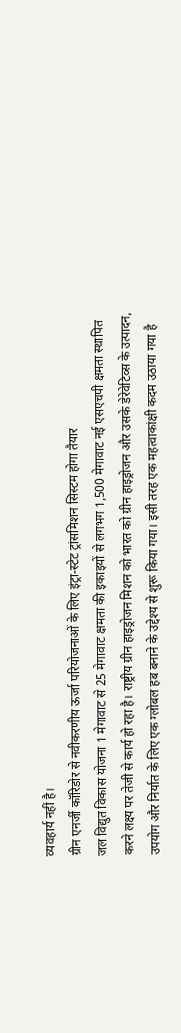व्यवहार्य नहीं है।
ग्रीन एनर्जी कॉरिडोर से नवीकरणीय ऊर्जा परियोजनाओं के लिए इंट्रा-स्टेट ट्रांसमिशन सिस्टम होगा तैयार
जल विद्युत विकास योजना 1 मेगावाट से 25 मेगावाट क्षमता की इकाइयों से लगभग 1,500 मेगावाट नई एसएचपी क्षमता स्थापित करने लक्ष्य पर तेजी से कार्य हो रहा है। राष्ट्रीय ग्रीन हाइड्रोजन मिशन को भारत को ग्रीन हाइड्रोजन और उसके डेरेवेटिव्स के उत्पादन, उपयोग और निर्यात के लिए एक ग्लोबल हब बनाने के उद्देश्य से शुरू किया गया। इसी तरह एक महत्वाकांक्षी कदम उठाया गया है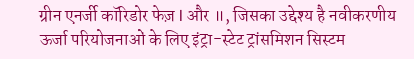ग्रीन एनर्जी कॉरिडोर फेज़ l और ॥, जिसका उद्देश्य है नवीकरणीय ऊर्जा परियोजनाओं के लिए इंट्रा-स्टेट ट्रांसमिशन सिस्टम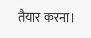तैयार करना।